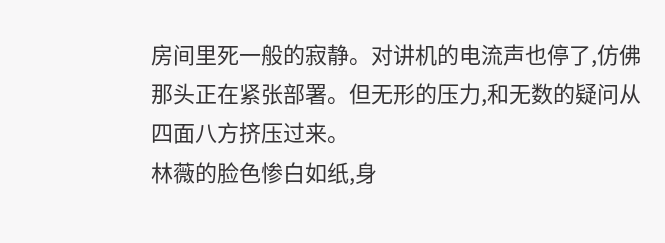房间里死一般的寂静。对讲机的电流声也停了,仿佛那头正在紧张部署。但无形的压力,和无数的疑问从四面八方挤压过来。
林薇的脸色惨白如纸,身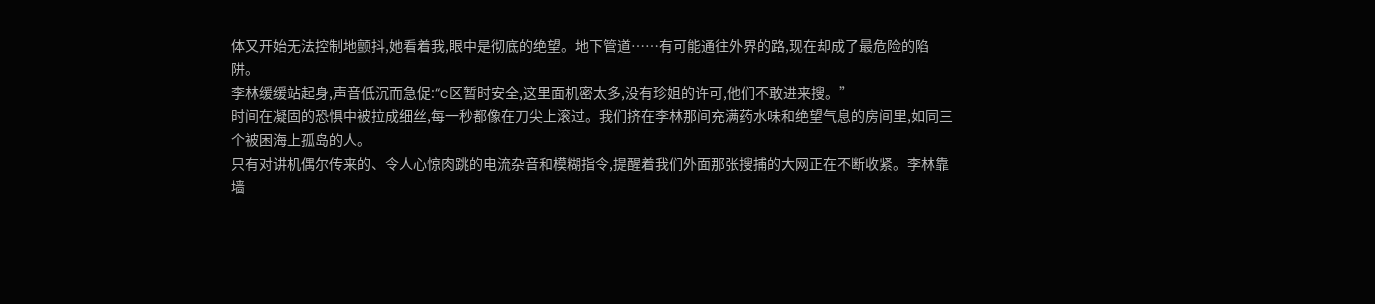体又开始无法控制地颤抖,她看着我,眼中是彻底的绝望。地下管道……有可能通往外界的路,现在却成了最危险的陷阱。
李林缓缓站起身,声音低沉而急促:“c区暂时安全,这里面机密太多,没有珍姐的许可,他们不敢进来搜。”
时间在凝固的恐惧中被拉成细丝,每一秒都像在刀尖上滚过。我们挤在李林那间充满药水味和绝望气息的房间里,如同三个被困海上孤岛的人。
只有对讲机偶尔传来的、令人心惊肉跳的电流杂音和模糊指令,提醒着我们外面那张搜捕的大网正在不断收紧。李林靠墙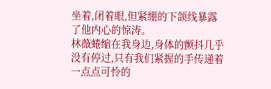坐着,闭着眼,但紧绷的下颌线暴露了他内心的惊涛。
林薇蜷缩在我身边,身体的颤抖几乎没有停过,只有我们紧握的手传递着一点点可怜的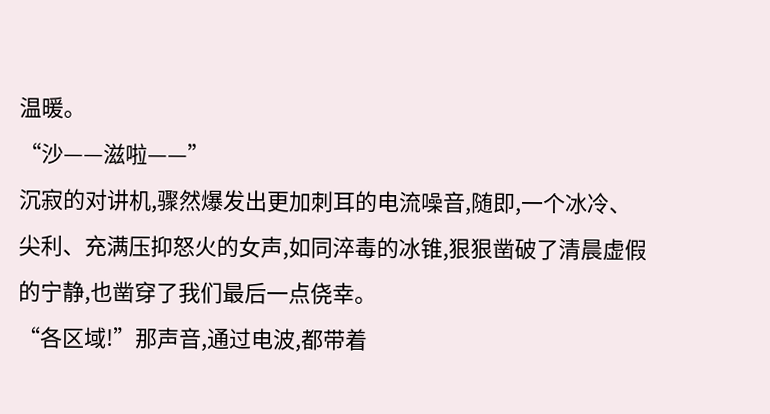温暖。
“沙——滋啦——”
沉寂的对讲机,骤然爆发出更加刺耳的电流噪音,随即,一个冰冷、尖利、充满压抑怒火的女声,如同淬毒的冰锥,狠狠凿破了清晨虚假的宁静,也凿穿了我们最后一点侥幸。
“各区域!”那声音,通过电波,都带着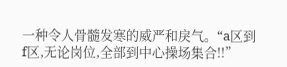一种令人骨髓发寒的威严和戾气。“a区到f区,无论岗位,全部到中心操场集合!!”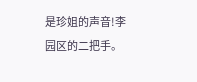是珍姐的声音!李园区的二把手。